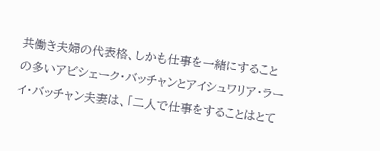共働き夫婦の代表格、しかも仕事を一緒にすることの多いアビシェーク・バッチャンとアイシュワリア・ラーイ・バッチャン夫妻は、「二人で仕事をすることはとて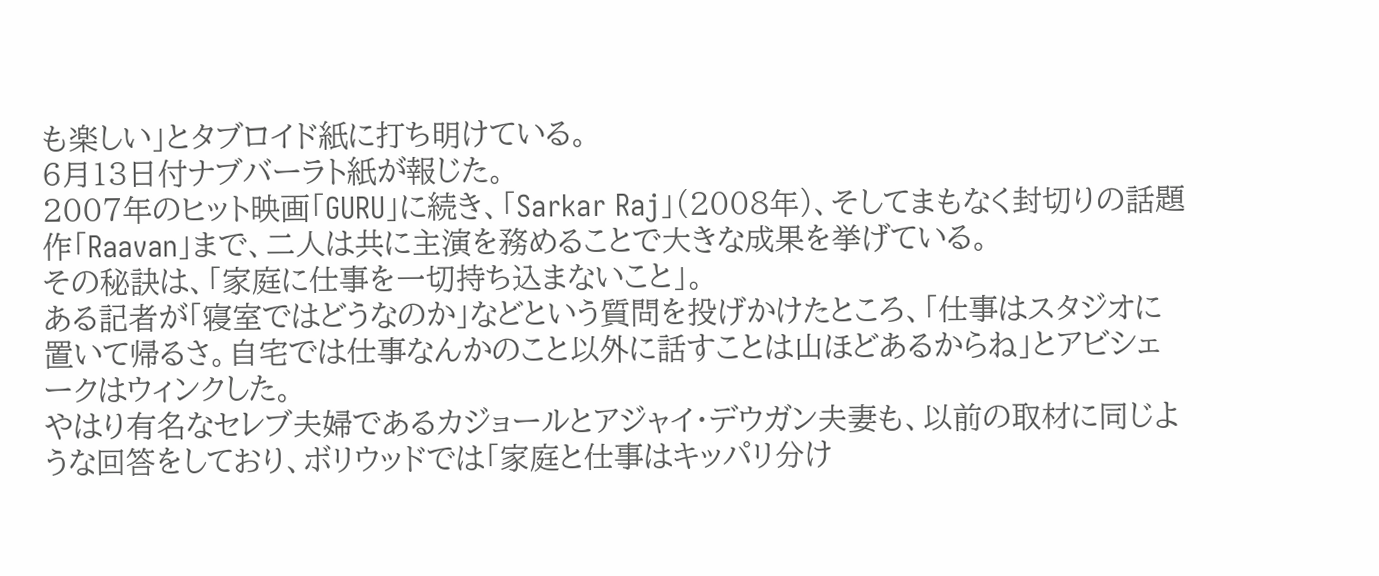も楽しい」とタブロイド紙に打ち明けている。
6月13日付ナブバーラト紙が報じた。
2007年のヒット映画「GURU」に続き、「Sarkar Raj」(2008年)、そしてまもなく封切りの話題作「Raavan」まで、二人は共に主演を務めることで大きな成果を挙げている。
その秘訣は、「家庭に仕事を一切持ち込まないこと」。
ある記者が「寝室ではどうなのか」などという質問を投げかけたところ、「仕事はスタジオに置いて帰るさ。自宅では仕事なんかのこと以外に話すことは山ほどあるからね」とアビシェークはウィンクした。
やはり有名なセレブ夫婦であるカジョールとアジャイ・デウガン夫妻も、以前の取材に同じような回答をしており、ボリウッドでは「家庭と仕事はキッパリ分け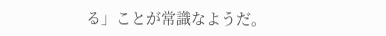る」ことが常識なようだ。